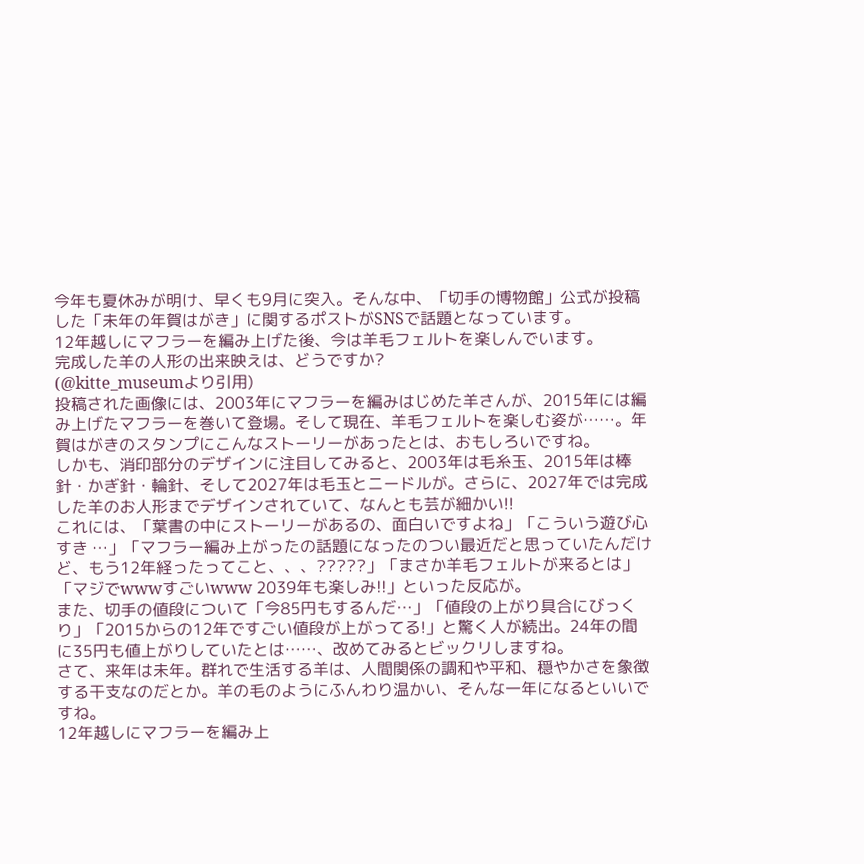今年も夏休みが明け、早くも9月に突入。そんな中、「切手の博物館」公式が投稿した「未年の年賀はがき」に関するポストがSNSで話題となっています。
12年越しにマフラーを編み上げた後、今は羊毛フェルトを楽しんでいます。
完成した羊の人形の出来映えは、どうですか?
(@kitte_museumより引用)
投稿された画像には、2003年にマフラーを編みはじめた羊さんが、2015年には編み上げたマフラーを巻いて登場。そして現在、羊毛フェルトを楽しむ姿が……。年賀はがきのスタンプにこんなストーリーがあったとは、おもしろいですね。
しかも、消印部分のデザインに注目してみると、2003年は毛糸玉、2015年は棒針・かぎ針・輪針、そして2027年は毛玉とニードルが。さらに、2027年では完成した羊のお人形までデザインされていて、なんとも芸が細かい!!
これには、「葉書の中にストーリーがあるの、面白いですよね」「こういう遊び心すき …」「マフラー編み上がったの話題になったのつい最近だと思っていたんだけど、もう12年経ったってこと、、、?????」「まさか羊毛フェルトが来るとは」「マジでwwwすごいwww 2039年も楽しみ!!」といった反応が。
また、切手の値段について「今85円もするんだ…」「値段の上がり具合にびっくり」「2015からの12年ですごい値段が上がってる!」と驚く人が続出。24年の間に35円も値上がりしていたとは……、改めてみるとビックリしますね。
さて、来年は未年。群れで生活する羊は、人間関係の調和や平和、穏やかさを象徴する干支なのだとか。羊の毛のようにふんわり温かい、そんな一年になるといいですね。
12年越しにマフラーを編み上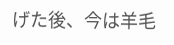げた後、今は羊毛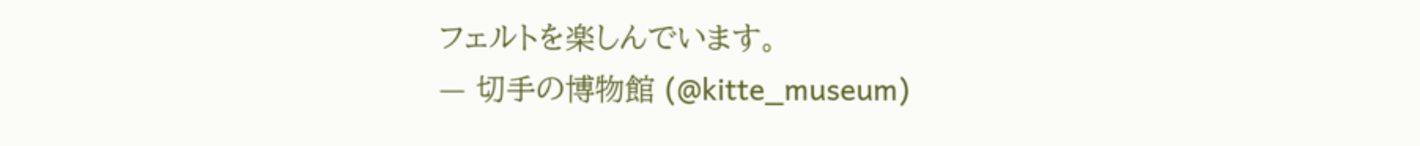フェルトを楽しんでいます。
— 切手の博物館 (@kitte_museum)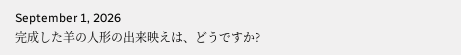September 1, 2026
完成した羊の人形の出来映えは、どうですか?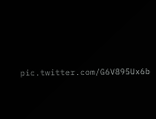pic.twitter.com/G6V895Ux6b